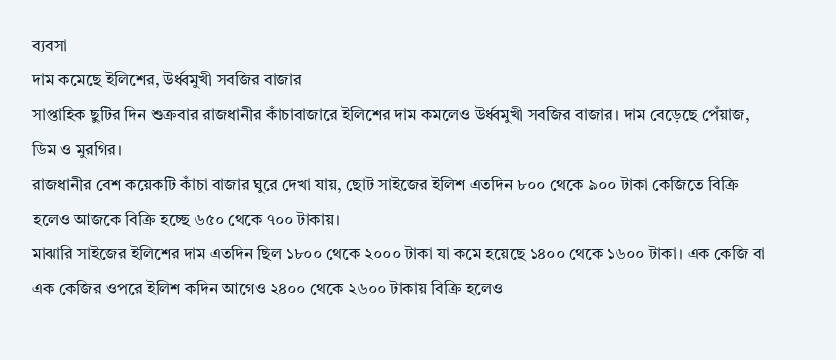ব্যবসা
দাম কমেছে ইলিশের, উর্ধ্বমুখী সবজির বাজার
সাপ্তাহিক ছুটির দিন শুক্রবার রাজধানীর কাঁচাবাজারে ইলিশের দাম কমলেও উর্ধ্বমুখী সবজির বাজার। দাম বেড়েছে পেঁয়াজ, ডিম ও মুরগির।
রাজধানীর বেশ কয়েকটি কাঁচা বাজার ঘুরে দেখা যায়, ছোট সাইজের ইলিশ এতদিন ৮০০ থেকে ৯০০ টাকা কেজিতে বিক্রি হলেও আজকে বিক্রি হচ্ছে ৬৫০ থেকে ৭০০ টাকায়।
মাঝারি সাইজের ইলিশের দাম এতদিন ছিল ১৮০০ থেকে ২০০০ টাকা যা কমে হয়েছে ১৪০০ থেকে ১৬০০ টাকা। এক কেজি বা এক কেজির ওপরে ইলিশ কদিন আগেও ২৪০০ থেকে ২৬০০ টাকায় বিক্রি হলেও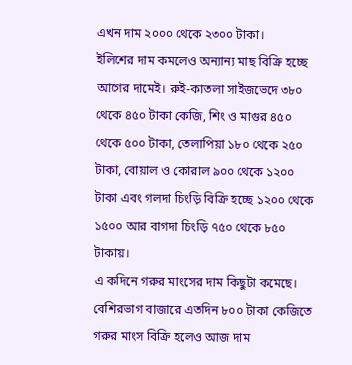এখন দাম ২০০০ থেকে ২৩০০ টাকা।
ইলিশের দাম কমলেও অন্যান্য মাছ বিক্রি হচ্ছে আগের দামেই। রুই-কাতলা সাইজভেদে ৩৮০ থেকে ৪৫০ টাকা কেজি, শিং ও মাগুর ৪৫০ থেকে ৫০০ টাকা, তেলাপিয়া ১৮০ থেকে ২৫০ টাকা, বোয়াল ও কোরাল ৯০০ থেকে ১২০০ টাকা এবং গলদা চিংড়ি বিক্রি হচ্ছে ১২০০ থেকে ১৫০০ আর বাগদা চিংড়ি ৭৫০ থেকে ৮৫০ টাকায়।
এ কদিনে গরুর মাংসের দাম কিছুটা কমেছে। বেশিরভাগ বাজারে এতদিন ৮০০ টাকা কেজিতে গরুর মাংস বিক্রি হলেও আজ দাম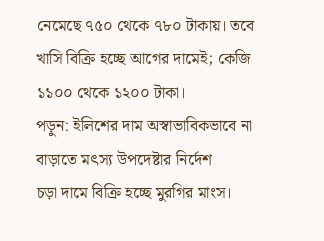নেমেছে ৭৫০ থেকে ৭৮০ টাকায়। তবে খাসি বিক্রি হচ্ছে আগের দামেই; কেজি ১১০০ থেকে ১২০০ টাকা।
পড়ুন: ইলিশের দাম অস্বাভাবিকভাবে না বাড়াতে মৎস্য উপদেষ্টার নির্দেশ
চড়া দামে বিক্রি হচ্ছে মুরগির মাংস।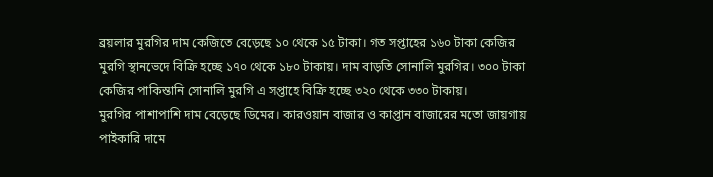ব্রয়লার মুরগির দাম কেজিতে বেড়েছে ১০ থেকে ১৫ টাকা। গত সপ্তাহের ১৬০ টাকা কেজির মুরগি স্থানভেদে বিক্রি হচ্ছে ১৭০ থেকে ১৮০ টাকায়। দাম বাড়তি সোনালি মুরগির। ৩০০ টাকা কেজির পাকিস্তানি সোনালি মুরগি এ সপ্তাহে বিক্রি হচ্ছে ৩২০ থেকে ৩৩০ টাকায়।
মুরগির পাশাপাশি দাম বেড়েছে ডিমের। কারওয়ান বাজার ও কাপ্তান বাজারের মতো জায়গায় পাইকারি দামে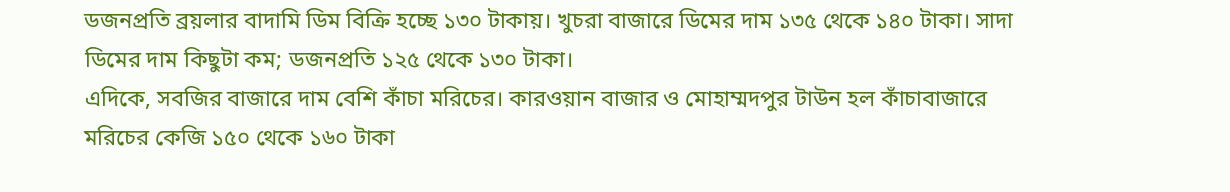ডজনপ্রতি ব্রয়লার বাদামি ডিম বিক্রি হচ্ছে ১৩০ টাকায়। খুচরা বাজারে ডিমের দাম ১৩৫ থেকে ১৪০ টাকা। সাদা ডিমের দাম কিছুটা কম; ডজনপ্রতি ১২৫ থেকে ১৩০ টাকা।
এদিকে, সবজির বাজারে দাম বেশি কাঁচা মরিচের। কারওয়ান বাজার ও মোহাম্মদপুর টাউন হল কাঁচাবাজারে মরিচের কেজি ১৫০ থেকে ১৬০ টাকা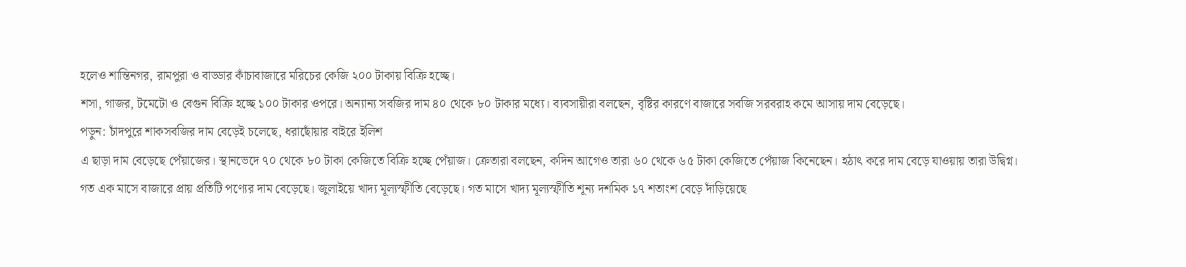হলেও শান্তিনগর, রামপুরা ও বাড্ডার কাঁচাবাজারে মরিচের কেজি ২০০ টাকায় বিক্রি হচ্ছে।
শসা, গাজর, টমেটো ও বেগুন বিক্রি হচ্ছে ১০০ টাকার ওপরে। অন্যান্য সবজির দাম ৪০ থেকে ৮০ টাকার মধ্যে। ব্যবসায়ীরা বলছেন, বৃষ্টির কারণে বাজারে সবজি সরবরাহ কমে আসায় দাম বেড়েছে।
পড়ুন: চাঁদপুরে শাকসবজির দাম বেড়েই চলেছে, ধরাছোঁয়ার বাইরে ইলিশ
এ ছাড়া দাম বেড়েছে পেঁয়াজের। স্থানভেদে ৭০ থেকে ৮০ টাকা কেজিতে বিক্রি হচ্ছে পেঁয়াজ। ক্রেতারা বলছেন, কদিন আগেও তারা ৬০ থেকে ৬৫ টাকা কেজিতে পেঁয়াজ কিনেছেন। হঠাৎ করে দাম বেড়ে যাওয়ায় তারা উদ্বিগ্ন।
গত এক মাসে বাজারে প্রায় প্রতিটি পণ্যের দাম বেড়েছে। জুলাইয়ে খাদ্য মূল্যস্ফীতি বেড়েছে। গত মাসে খাদ্য মূল্যস্ফীতি শূন্য দশমিক ১৭ শতাংশ বেড়ে দাঁড়িয়েছে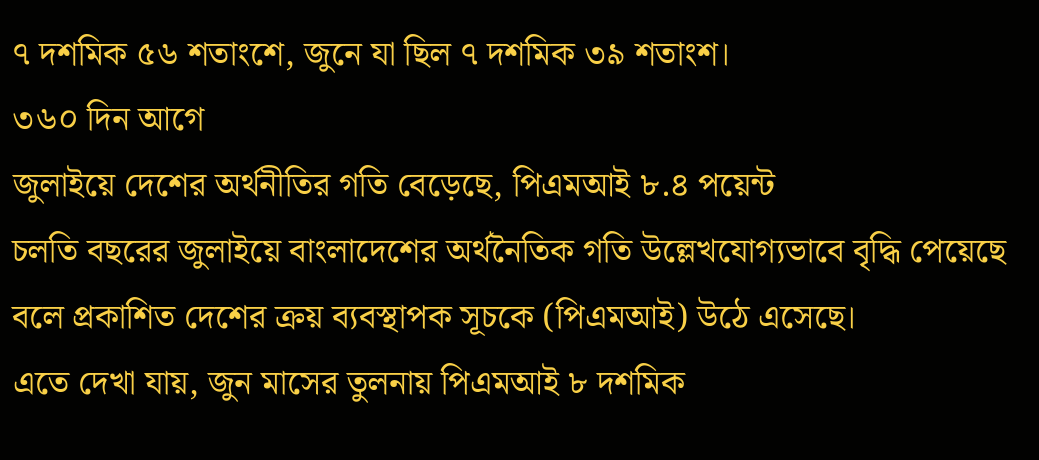৭ দশমিক ৫৬ শতাংশে, জুনে যা ছিল ৭ দশমিক ৩৯ শতাংশ।
৩৬০ দিন আগে
জুলাইয়ে দেশের অর্থনীতির গতি বেড়েছে, পিএমআই ৮.৪ পয়েন্ট
চলতি বছরের জুলাইয়ে বাংলাদেশের অর্থনৈতিক গতি উল্লেখযোগ্যভাবে বৃদ্ধি পেয়েছে বলে প্রকাশিত দেশের ক্রয় ব্যবস্থাপক সূচকে (পিএমআই) উঠে এসেছে।
এতে দেখা যায়, জুন মাসের তুলনায় পিএমআই ৮ দশমিক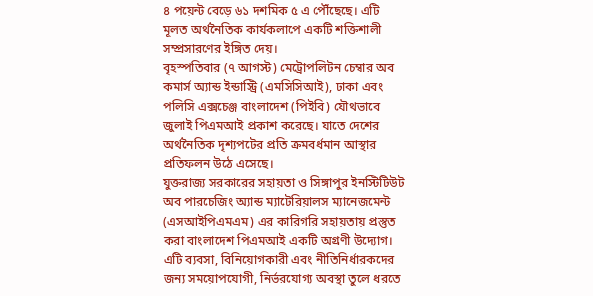৪ পয়েন্ট বেড়ে ৬১ দশমিক ৫ এ পৌঁছেছে। এটি মূলত অর্থনৈতিক কার্যকলাপে একটি শক্তিশালী সম্প্রসারণের ইঙ্গিত দেয়।
বৃহস্পতিবার (৭ আগস্ট) মেট্রোপলিটন চেম্বার অব কমার্স অ্যান্ড ইন্ডাস্ট্রি (এমসিসিআই), ঢাকা এবং পলিসি এক্সচেঞ্জ বাংলাদেশ (পিইবি) যৌথভাবে জুলাই পিএমআই প্রকাশ করেছে। যাতে দেশের অর্থনৈতিক দৃশ্যপটের প্রতি ক্রমবর্ধমান আস্থার প্রতিফলন উঠে এসেছে।
যুক্তরাজ্য সরকারের সহায়তা ও সিঙ্গাপুর ইনস্টিটিউট অব পারচেজিং অ্যান্ড ম্যাটেরিয়ালস ম্যানেজমেন্ট (এসআইপিএমএম) এর কারিগরি সহায়তায় প্রস্তুত করা বাংলাদেশ পিএমআই একটি অগ্রণী উদ্যোগ। এটি ব্যবসা, বিনিয়োগকারী এবং নীতিনির্ধারকদের জন্য সময়োপযোগী, নির্ভরযোগ্য অবস্থা তুলে ধরতে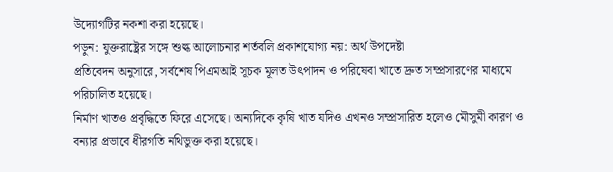উদ্যোগটির নকশা করা হয়েছে।
পড়ুন: যুক্তরাষ্ট্রের সঙ্গে শুল্ক আলোচনার শর্তবলি প্রকাশযোগ্য নয়: অর্থ উপদেষ্টা
প্রতিবেদন অনুসারে, সর্বশেষ পিএমআই সূচক মূলত উৎপাদন ও পরিষেবা খাতে দ্রুত সম্প্রসারণের মাধ্যমে পরিচালিত হয়েছে।
নির্মাণ খাতও প্রবৃদ্ধিতে ফিরে এসেছে। অন্যদিকে কৃষি খাত যদিও এখনও সম্প্রসারিত হলেও মৌসুমী কারণ ও বন্যার প্রভাবে ধীরগতি নথিভুক্ত করা হয়েছে।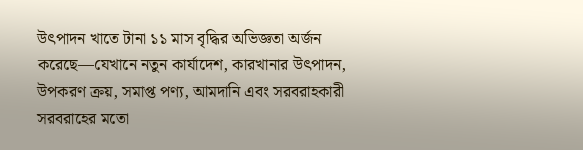উৎপাদন খাতে টানা ১১ মাস বৃদ্ধির অভিজ্ঞতা অর্জন করেছে—যেখানে নতুন কার্যাদেশ, কারখানার উৎপাদন, উপকরণ ক্রয়, সমাপ্ত পণ্য, আমদানি এবং সরবরাহকারী সরবরাহের মতো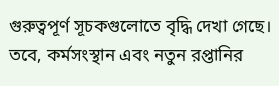গুরুত্বপূর্ণ সূচকগুলোতে বৃদ্ধি দেখা গেছে। তবে, কর্মসংস্থান এবং নতুন রপ্তানির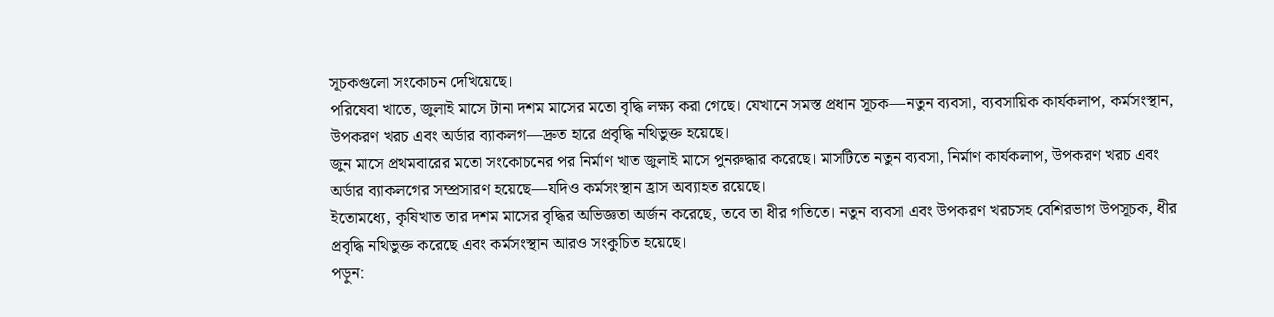সূচকগুলো সংকোচন দেখিয়েছে।
পরিষেবা খাতে, জুলাই মাসে টানা দশম মাসের মতো বৃদ্ধি লক্ষ্য করা গেছে। যেখানে সমস্ত প্রধান সূচক—নতুন ব্যবসা, ব্যবসায়িক কার্যকলাপ, কর্মসংস্থান, উপকরণ খরচ এবং অর্ডার ব্যাকলগ—দ্রুত হারে প্রবৃদ্ধি নথিভুক্ত হয়েছে।
জুন মাসে প্রথমবারের মতো সংকোচনের পর নির্মাণ খাত জুলাই মাসে পুনরুদ্ধার করেছে। মাসটিতে নতুন ব্যবসা, নির্মাণ কার্যকলাপ, উপকরণ খরচ এবং অর্ডার ব্যাকলগের সম্প্রসারণ হয়েছে—যদিও কর্মসংস্থান হ্রাস অব্যাহত রয়েছে।
ইতোমধ্যে, কৃষিখাত তার দশম মাসের বৃদ্ধির অভিজ্ঞতা অর্জন করেছে, তবে তা ধীর গতিতে। নতুন ব্যবসা এবং উপকরণ খরচসহ বেশিরভাগ উপসূচক, ধীর প্রবৃদ্ধি নথিভুক্ত করেছে এবং কর্মসংস্থান আরও সংকুচিত হয়েছে।
পড়ুন: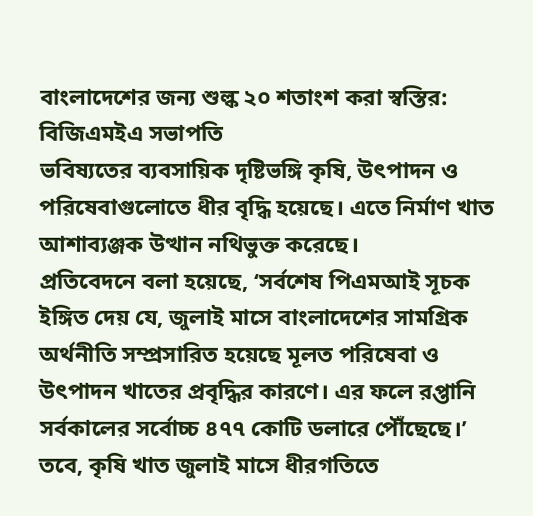বাংলাদেশের জন্য শুল্ক ২০ শতাংশ করা স্বস্তির: বিজিএমইএ সভাপতি
ভবিষ্যতের ব্যবসায়িক দৃষ্টিভঙ্গি কৃষি, উৎপাদন ও পরিষেবাগুলোতে ধীর বৃদ্ধি হয়েছে। এতে নির্মাণ খাত আশাব্যঞ্জক উত্থান নথিভুক্ত করেছে।
প্রতিবেদনে বলা হয়েছে, ‘সর্বশেষ পিএমআই সূচক ইঙ্গিত দেয় যে, জুলাই মাসে বাংলাদেশের সামগ্রিক অর্থনীতি সম্প্রসারিত হয়েছে মূলত পরিষেবা ও উৎপাদন খাতের প্রবৃদ্ধির কারণে। এর ফলে রপ্তানি সর্বকালের সর্বোচ্চ ৪৭৭ কোটি ডলারে পৌঁছেছে।’
তবে, কৃষি খাত জুলাই মাসে ধীরগতিতে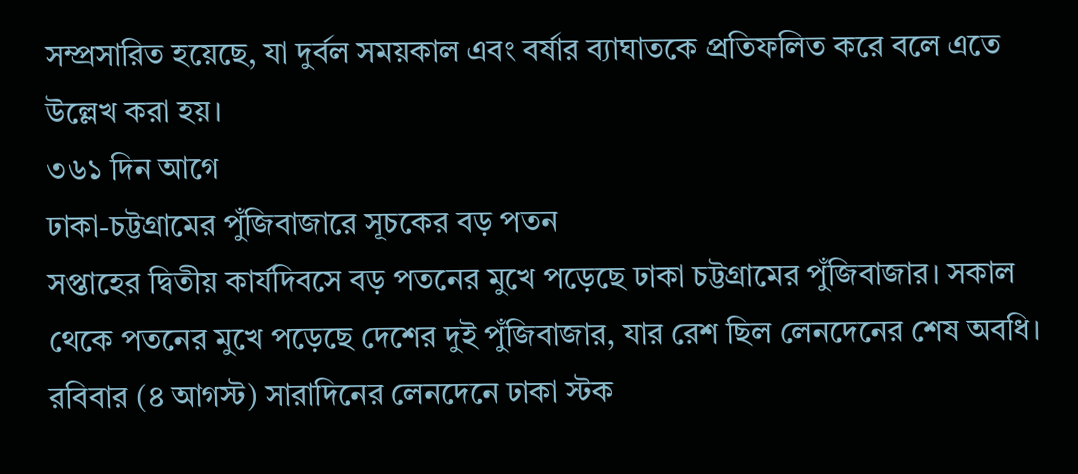সম্প্রসারিত হয়েছে, যা দুর্বল সময়কাল এবং বর্ষার ব্যাঘাতকে প্রতিফলিত করে বলে এতে উল্লেখ করা হয়।
৩৬১ দিন আগে
ঢাকা-চট্টগ্রামের পুঁজিবাজারে সূচকের বড় পতন
সপ্তাহের দ্বিতীয় কার্যদিবসে বড় পতনের মুখে পড়েছে ঢাকা চট্টগ্রামের পুঁজিবাজার। সকাল থেকে পতনের মুখে পড়েছে দেশের দুই পুঁজিবাজার, যার রেশ ছিল লেনদেনের শেষ অবধি।
রবিবার (৪ আগস্ট) সারাদিনের লেনদেনে ঢাকা স্টক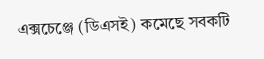এক্সচেঞ্জে (ডিএসই) কমেছে সবকটি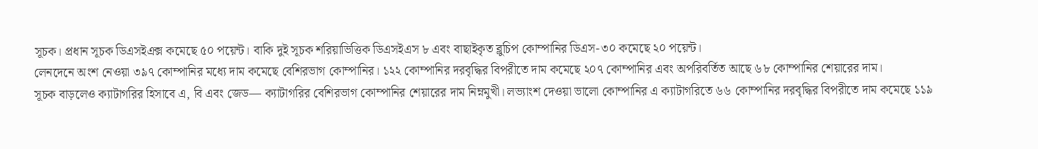সূচক। প্রধান সূচক ডিএসইএক্স কমেছে ৫০ পয়েন্ট। বাকি দুই সূচক শরিয়াভিত্তিক ডিএসইএস ৮ এবং বাছাইকৃত ব্লুচিপ কোম্পানির ডিএস-৩০ কমেছে ২০ পয়েন্ট।
লেনদেনে অংশ নেওয়া ৩৯৭ কোম্পানির মধ্যে দাম কমেছে বেশিরভাগ কোম্পানির। ১২২ কোম্পানির দরবৃদ্ধির বিপরীতে দাম কমেছে ২০৭ কোম্পানির এবং অপরিবর্তিত আছে ৬৮ কোম্পানির শেয়ারের দাম।
সূচক বাড়লেও ক্যাটাগরির হিসাবে এ, বি এবং জেড— ক্যাটাগরির বেশিরভাগ কোম্পানির শেয়ারের দাম নিম্নমুখী। লভ্যাংশ দেওয়া ভালো কোম্পানির এ ক্যাটাগরিতে ৬৬ কোম্পানির দরবৃদ্ধির বিপরীতে দাম কমেছে ১১৯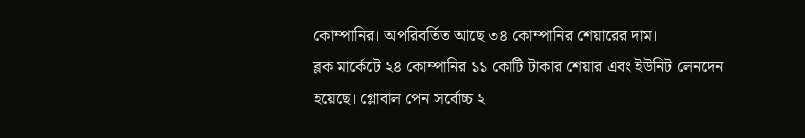কোম্পানির। অপরিবর্তিত আছে ৩৪ কোম্পানির শেয়ারের দাম।
ব্লক মার্কেটে ২৪ কোম্পানির ১১ কোটি টাকার শেয়ার এবং ইউনিট লেনদেন হয়েছে। গ্লোবাল পেন সর্বোচ্চ ২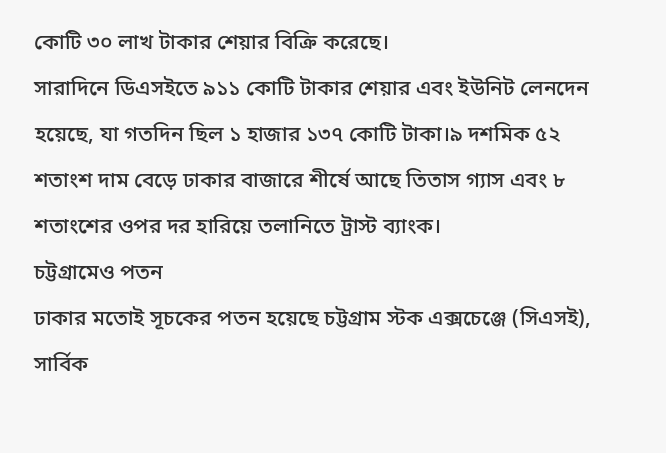কোটি ৩০ লাখ টাকার শেয়ার বিক্রি করেছে।
সারাদিনে ডিএসইতে ৯১১ কোটি টাকার শেয়ার এবং ইউনিট লেনদেন হয়েছে, যা গতদিন ছিল ১ হাজার ১৩৭ কোটি টাকা।৯ দশমিক ৫২ শতাংশ দাম বেড়ে ঢাকার বাজারে শীর্ষে আছে তিতাস গ্যাস এবং ৮ শতাংশের ওপর দর হারিয়ে তলানিতে ট্রাস্ট ব্যাংক।
চট্টগ্রামেও পতন
ঢাকার মতোই সূচকের পতন হয়েছে চট্টগ্রাম স্টক এক্সচেঞ্জে (সিএসই), সার্বিক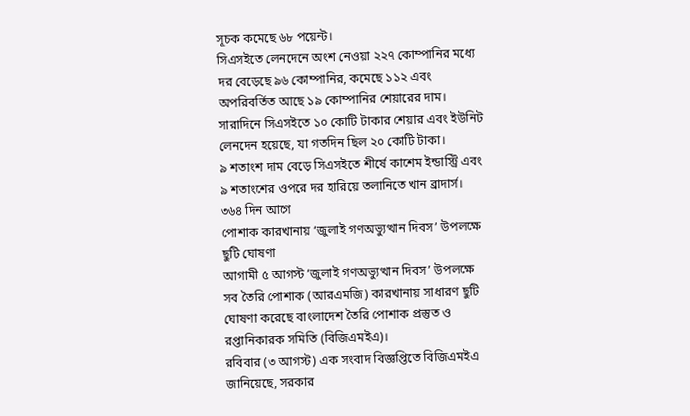সূচক কমেছে ৬৮ পয়েন্ট।
সিএসইতে লেনদেনে অংশ নেওয়া ২২৭ কোম্পানির মধ্যে দর বেড়েছে ৯৬ কোম্পানির, কমেছে ১১২ এবং অপরিবর্তিত আছে ১৯ কোম্পানির শেয়ারের দাম।
সারাদিনে সিএসইতে ১০ কোটি টাকার শেয়ার এবং ইউনিট লেনদেন হয়েছে, যা গতদিন ছিল ২০ কোটি টাকা।
৯ শতাংশ দাম বেড়ে সিএসইতে শীর্ষে কাশেম ইন্ডাস্ট্রি এবং ৯ শতাংশের ওপরে দর হারিয়ে তলানিতে খান ব্রাদার্স।
৩৬৪ দিন আগে
পোশাক কারখানায় ‘জুলাই গণঅভ্যুত্থান দিবস’ উপলক্ষে ছুটি ঘোষণা
আগামী ৫ আগস্ট ‘জুলাই গণঅভ্যুত্থান দিবস’ উপলক্ষে সব তৈরি পোশাক (আরএমজি) কারখানায় সাধারণ ছুটি ঘোষণা করেছে বাংলাদেশ তৈরি পোশাক প্রস্তুত ও রপ্তানিকারক সমিতি (বিজিএমইএ)।
রবিবার (৩ আগস্ট) এক সংবাদ বিজ্ঞপ্তিতে বিজিএমইএ জানিয়েছে, সরকার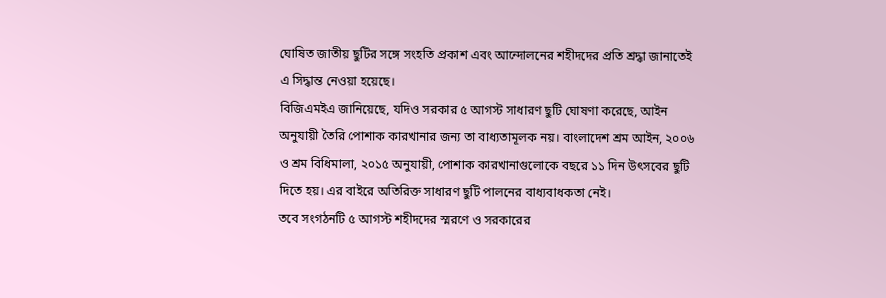ঘোষিত জাতীয় ছুটির সঙ্গে সংহতি প্রকাশ এবং আন্দোলনের শহীদদের প্রতি শ্রদ্ধা জানাতেই এ সিদ্ধান্ত নেওয়া হয়েছে।
বিজিএমইএ জানিয়েছে, যদিও সরকার ৫ আগস্ট সাধারণ ছুটি ঘোষণা করেছে, আইন অনুযায়ী তৈরি পোশাক কারখানার জন্য তা বাধ্যতামূলক নয়। বাংলাদেশ শ্রম আইন, ২০০৬ ও শ্রম বিধিমালা, ২০১৫ অনুযায়ী, পোশাক কারখানাগুলোকে বছরে ১১ দিন উৎসবের ছুটি দিতে হয়। এর বাইরে অতিরিক্ত সাধারণ ছুটি পালনের বাধ্যবাধকতা নেই।
তবে সংগঠনটি ৫ আগস্ট শহীদদের স্মরণে ও সরকারের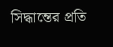সিদ্ধান্তের প্রতি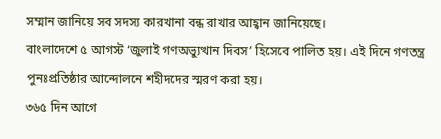সম্মান জানিয়ে সব সদস্য কারখানা বন্ধ রাখার আহ্বান জানিয়েছে।
বাংলাদেশে ৫ আগস্ট ‘জুলাই গণঅভ্যুত্থান দিবস’ হিসেবে পালিত হয়। এই দিনে গণতন্ত্র পুনঃপ্রতিষ্ঠার আন্দোলনে শহীদদের স্মরণ করা হয়।
৩৬৫ দিন আগে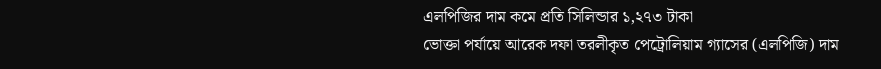এলপিজির দাম কমে প্রতি সিলিন্ডার ১,২৭৩ টাকা
ভোক্তা পর্যায়ে আরেক দফা তরলীকৃত পেট্রোলিয়াম গ্যাসের (এলপিজি) দাম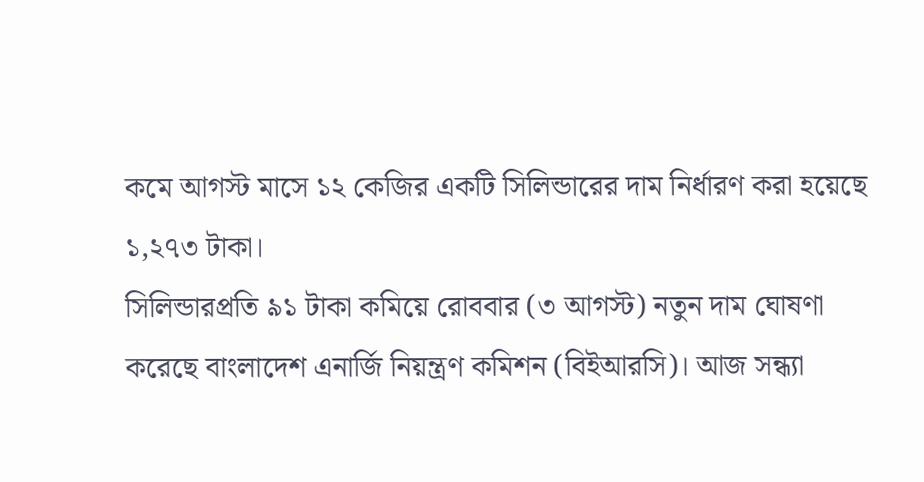কমে আগস্ট মাসে ১২ কেজির একটি সিলিন্ডারের দাম নির্ধারণ করা হয়েছে ১,২৭৩ টাকা।
সিলিন্ডারপ্রতি ৯১ টাকা কমিয়ে রোববার (৩ আগস্ট) নতুন দাম ঘোষণা করেছে বাংলাদেশ এনার্জি নিয়ন্ত্রণ কমিশন (বিইআরসি)। আজ সন্ধ্যা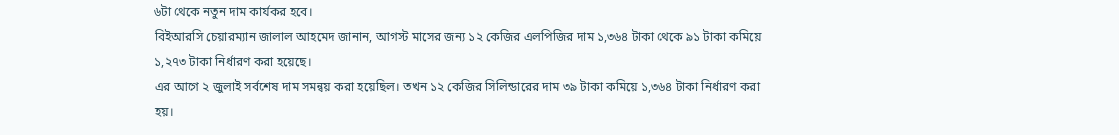৬টা থেকে নতুন দাম কার্যকর হবে।
বিইআরসি চেয়ারম্যান জালাল আহমেদ জানান, আগস্ট মাসের জন্য ১২ কেজির এলপিজির দাম ১,৩৬৪ টাকা থেকে ৯১ টাকা কমিয়ে ১,২৭৩ টাকা নির্ধারণ করা হয়েছে।
এর আগে ২ জুলাই সর্বশেষ দাম সমন্বয় করা হয়েছিল। তখন ১২ কেজির সিলিন্ডারের দাম ৩৯ টাকা কমিয়ে ১,৩৬৪ টাকা নির্ধারণ করা হয়।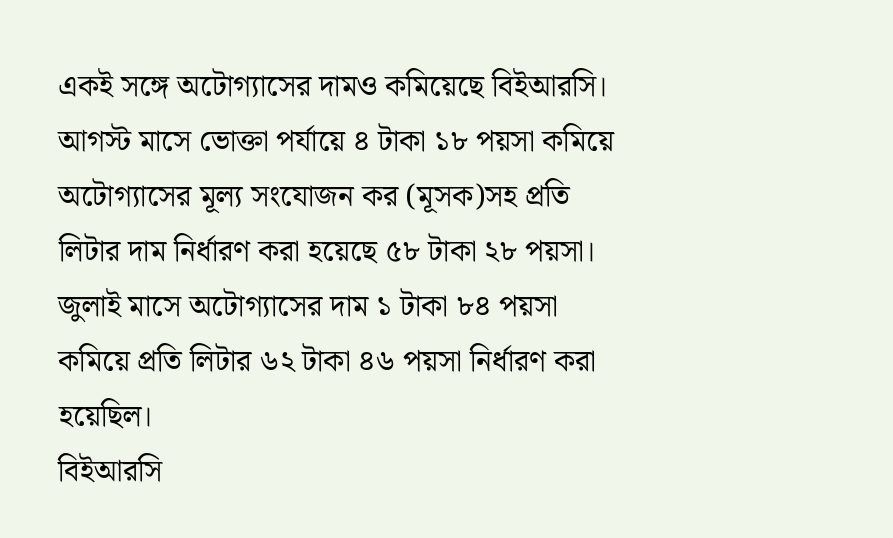একই সঙ্গে অটোগ্যাসের দামও কমিয়েছে বিইআরসি। আগস্ট মাসে ভোক্তা পর্যায়ে ৪ টাকা ১৮ পয়সা কমিয়ে অটোগ্যাসের মূল্য সংযোজন কর (মূসক)সহ প্রতি লিটার দাম নির্ধারণ করা হয়েছে ৫৮ টাকা ২৮ পয়সা।
জুলাই মাসে অটোগ্যাসের দাম ১ টাকা ৮৪ পয়সা কমিয়ে প্রতি লিটার ৬২ টাকা ৪৬ পয়সা নির্ধারণ করা হয়েছিল।
বিইআরসি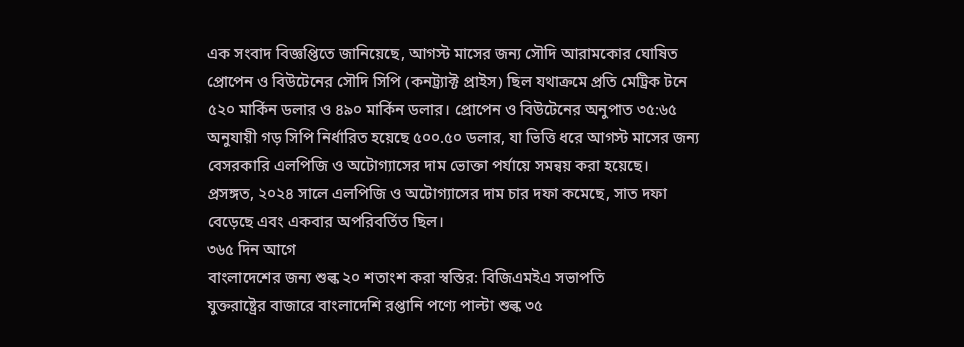এক সংবাদ বিজ্ঞপ্তিতে জানিয়েছে, আগস্ট মাসের জন্য সৌদি আরামকোর ঘোষিত প্রোপেন ও বিউটেনের সৌদি সিপি (কনট্র্যাক্ট প্রাইস) ছিল যথাক্রমে প্রতি মেট্রিক টনে ৫২০ মার্কিন ডলার ও ৪৯০ মার্কিন ডলার। প্রোপেন ও বিউটেনের অনুপাত ৩৫:৬৫ অনুযায়ী গড় সিপি নির্ধারিত হয়েছে ৫০০.৫০ ডলার, যা ভিত্তি ধরে আগস্ট মাসের জন্য বেসরকারি এলপিজি ও অটোগ্যাসের দাম ভোক্তা পর্যায়ে সমন্বয় করা হয়েছে।
প্রসঙ্গত, ২০২৪ সালে এলপিজি ও অটোগ্যাসের দাম চার দফা কমেছে, সাত দফা বেড়েছে এবং একবার অপরিবর্তিত ছিল।
৩৬৫ দিন আগে
বাংলাদেশের জন্য শুল্ক ২০ শতাংশ করা স্বস্তির: বিজিএমইএ সভাপতি
যুক্তরাষ্ট্রের বাজারে বাংলাদেশি রপ্তানি পণ্যে পাল্টা শুল্ক ৩৫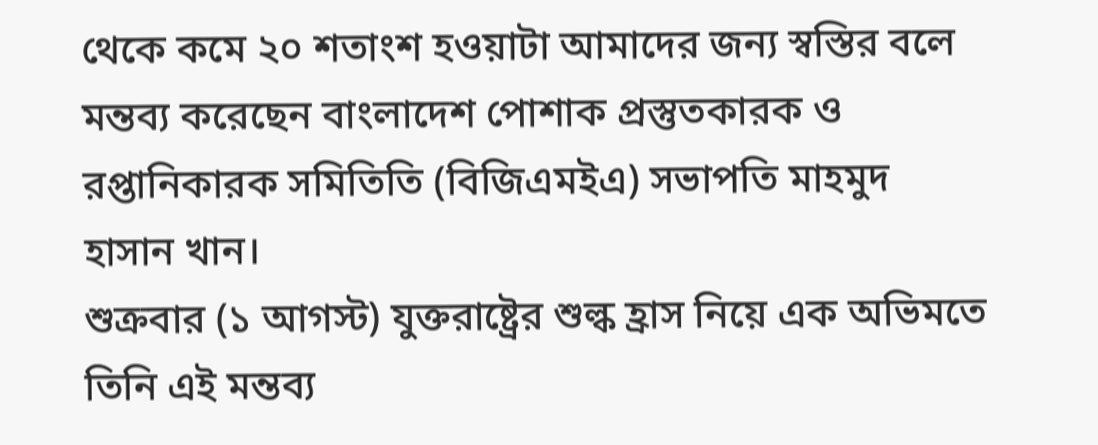থেকে কমে ২০ শতাংশ হওয়াটা আমাদের জন্য স্বস্তির বলে মন্তব্য করেছেন বাংলাদেশ পোশাক প্রস্তুতকারক ও রপ্তানিকারক সমিতিতি (বিজিএমইএ) সভাপতি মাহমুদ হাসান খান।
শুক্রবার (১ আগস্ট) যুক্তরাষ্ট্রের শুল্ক হ্রাস নিয়ে এক অভিমতে তিনি এই মন্তব্য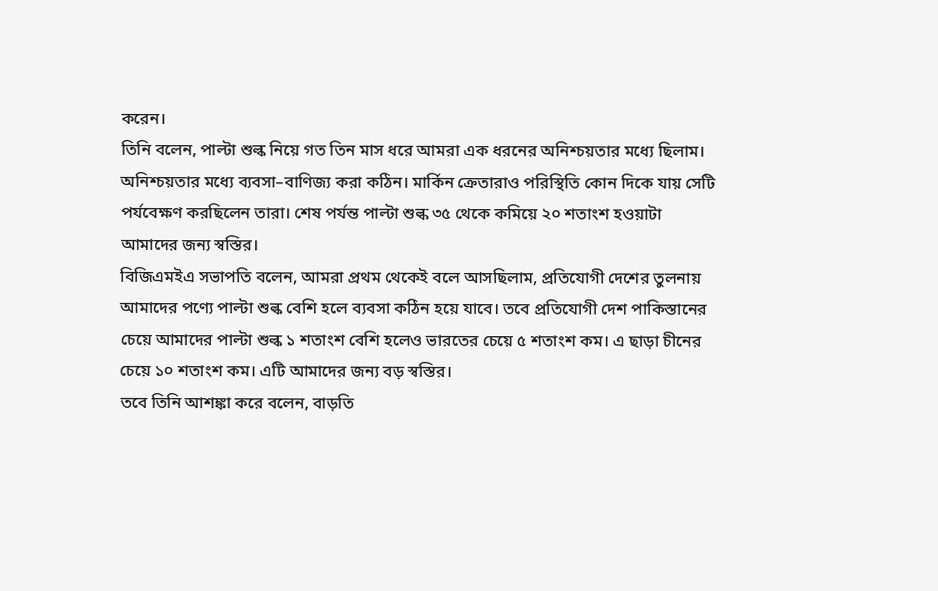করেন।
তিনি বলেন, পাল্টা শুল্ক নিয়ে গত তিন মাস ধরে আমরা এক ধরনের অনিশ্চয়তার মধ্যে ছিলাম। অনিশ্চয়তার মধ্যে ব্যবসা–বাণিজ্য করা কঠিন। মার্কিন ক্রেতারাও পরিস্থিতি কোন দিকে যায় সেটি পর্যবেক্ষণ করছিলেন তারা। শেষ পর্যন্ত পাল্টা শুল্ক ৩৫ থেকে কমিয়ে ২০ শতাংশ হওয়াটা আমাদের জন্য স্বস্তির।
বিজিএমইএ সভাপতি বলেন, আমরা প্রথম থেকেই বলে আসছিলাম, প্রতিযোগী দেশের তুলনায় আমাদের পণ্যে পাল্টা শুল্ক বেশি হলে ব্যবসা কঠিন হয়ে যাবে। তবে প্রতিযোগী দেশ পাকিস্তানের চেয়ে আমাদের পাল্টা শুল্ক ১ শতাংশ বেশি হলেও ভারতের চেয়ে ৫ শতাংশ কম। এ ছাড়া চীনের চেয়ে ১০ শতাংশ কম। এটি আমাদের জন্য বড় স্বস্তির।
তবে তিনি আশঙ্কা করে বলেন, বাড়তি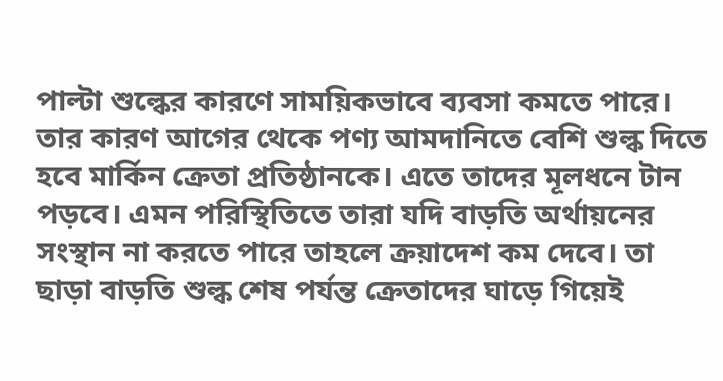পাল্টা শুল্কের কারণে সাময়িকভাবে ব্যবসা কমতে পারে। তার কারণ আগের থেকে পণ্য আমদানিতে বেশি শুল্ক দিতে হবে মার্কিন ক্রেতা প্রতিষ্ঠানকে। এতে তাদের মূলধনে টান পড়বে। এমন পরিস্থিতিতে তারা যদি বাড়তি অর্থায়নের সংস্থান না করতে পারে তাহলে ক্রয়াদেশ কম দেবে। তা ছাড়া বাড়তি শুল্ক শেষ পর্যন্ত ক্রেতাদের ঘাড়ে গিয়েই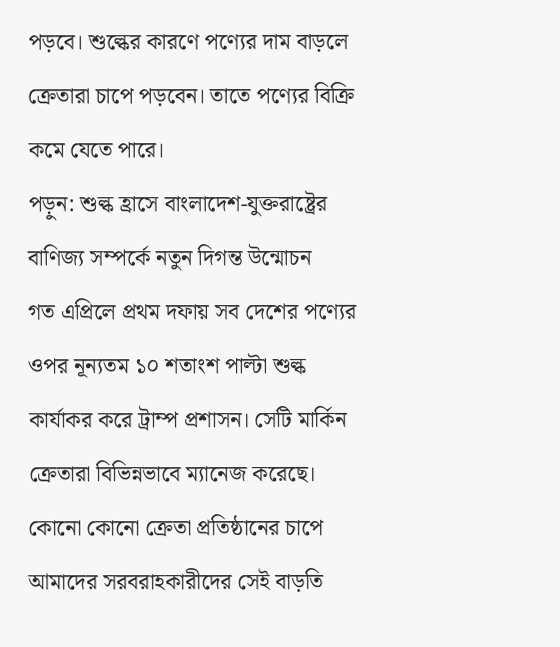পড়বে। শুল্কের কারণে পণ্যের দাম বাড়লে ক্রেতারা চাপে পড়বেন। তাতে পণ্যের বিক্রি কমে যেতে পারে।
পড়ুন: শুল্ক হ্রাসে বাংলাদেশ-যুক্তরাষ্ট্রের বাণিজ্য সম্পর্কে নতুন দিগন্ত উন্মোচন
গত এপ্রিলে প্রথম দফায় সব দেশের পণ্যের ওপর নূন্যতম ১০ শতাংশ পাল্টা শুল্ক কার্যাকর করে ট্রাম্প প্রশাসন। সেটি মার্কিন ক্রেতারা বিভিন্নভাবে ম্যানেজ করেছে। কোনো কোনো ক্রেতা প্রতিষ্ঠানের চাপে আমাদের সরবরাহকারীদের সেই বাড়তি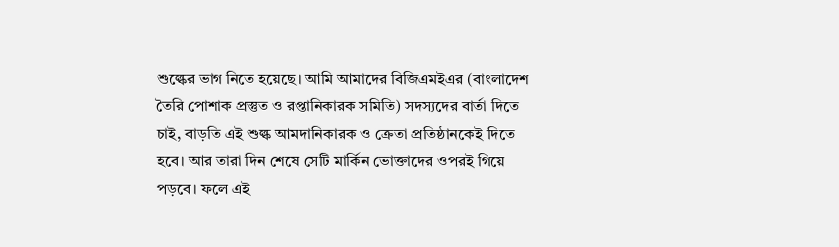শুল্কের ভাগ নিতে হয়েছে। আমি আমাদের বিজিএমইএর (বাংলাদেশ তৈরি পোশাক প্রস্তুত ও রপ্তানিকারক সমিতি) সদস্যদের বার্তা দিতে চাই, বাড়তি এই শুল্ক আমদানিকারক ও ক্রেতা প্রতিষ্ঠানকেই দিতে হবে। আর তারা দিন শেষে সেটি মার্কিন ভোক্তাদের ওপরই গিয়ে পড়বে। ফলে এই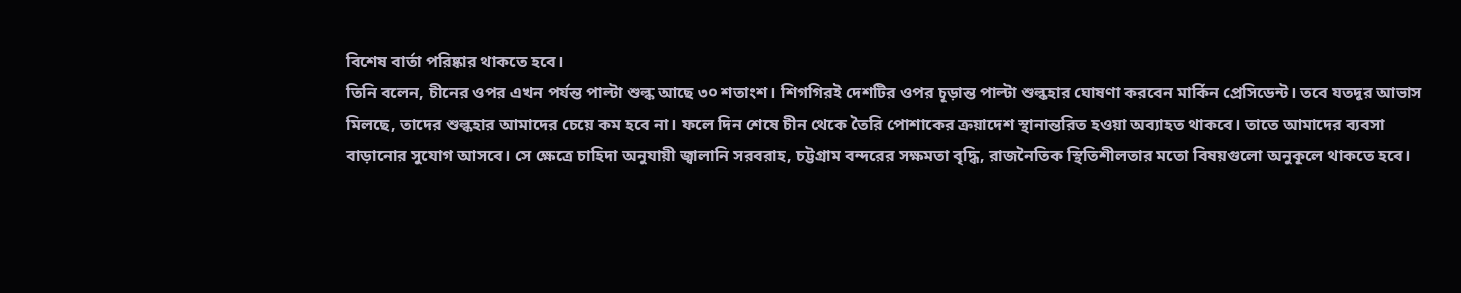বিশেষ বার্তা পরিষ্কার থাকতে হবে।
তিনি বলেন, চীনের ওপর এখন পর্যন্ত পাল্টা শুল্ক আছে ৩০ শতাংশ। শিগগিরই দেশটির ওপর চূড়ান্ত পাল্টা শুল্কহার ঘোষণা করবেন মার্কিন প্রেসিডেন্ট। তবে যতদূর আভাস মিলছে, তাদের শুল্কহার আমাদের চেয়ে কম হবে না। ফলে দিন শেষে চীন থেকে তৈরি পোশাকের ক্রয়াদেশ স্থানান্তরিত হওয়া অব্যাহত থাকবে। তাতে আমাদের ব্যবসা বাড়ানোর সুযোগ আসবে। সে ক্ষেত্রে চাহিদা অনুযায়ী জ্বালানি সরবরাহ, চট্টগ্রাম বন্দরের সক্ষমতা বৃদ্ধি, রাজনৈতিক স্থিতিশীলতার মতো বিষয়গুলো অনুকূলে থাকতে হবে।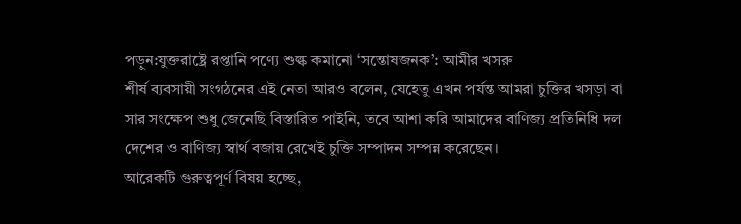পড়ুন:যুক্তরাষ্ট্রে রপ্তানি পণ্যে শুল্ক কমানো ‘সন্তোষজনক’: আমীর খসরু
শীর্ষ ব্যবসায়ী সংগঠনের এই নেতা আরও বলেন, যেহেতু এখন পর্যন্ত আমরা চুক্তির খসড়া বা সার সংক্ষেপ শুধু জেনেছি বিস্তারিত পাইনি, তবে আশা করি আমাদের বাণিজ্য প্রতিনিধি দল দেশের ও বাণিজ্য স্বার্থ বজায় রেখেই চুক্তি সম্পাদন সম্পন্ন করেছেন।
আরেকটি গুরুত্বপূর্ণ বিষয় হচ্ছে,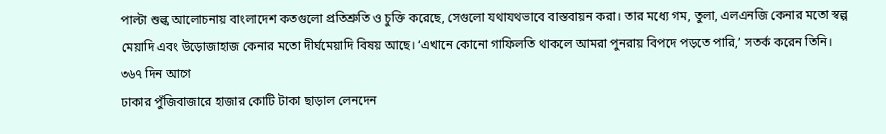পাল্টা শুল্ক আলোচনায় বাংলাদেশ কতগুলো প্রতিশ্রুতি ও চুক্তি করেছে, সেগুলো যথাযথভাবে বাস্তবায়ন করা। তার মধ্যে গম, তুলা, এলএনজি কেনার মতো স্বল্প মেয়াদি এবং উড়োজাহাজ কেনার মতো দীর্ঘমেয়াদি বিষয় আছে। ‘এখানে কোনো গাফিলতি থাকলে আমরা পুনরায় বিপদে পড়তে পারি,’ সতর্ক করেন তিনি।
৩৬৭ দিন আগে
ঢাকার পুঁজিবাজারে হাজার কোটি টাকা ছাড়াল লেনদেন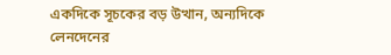একদিকে সূচকের বড় উত্থান, অন্যদিকে লেনদেনের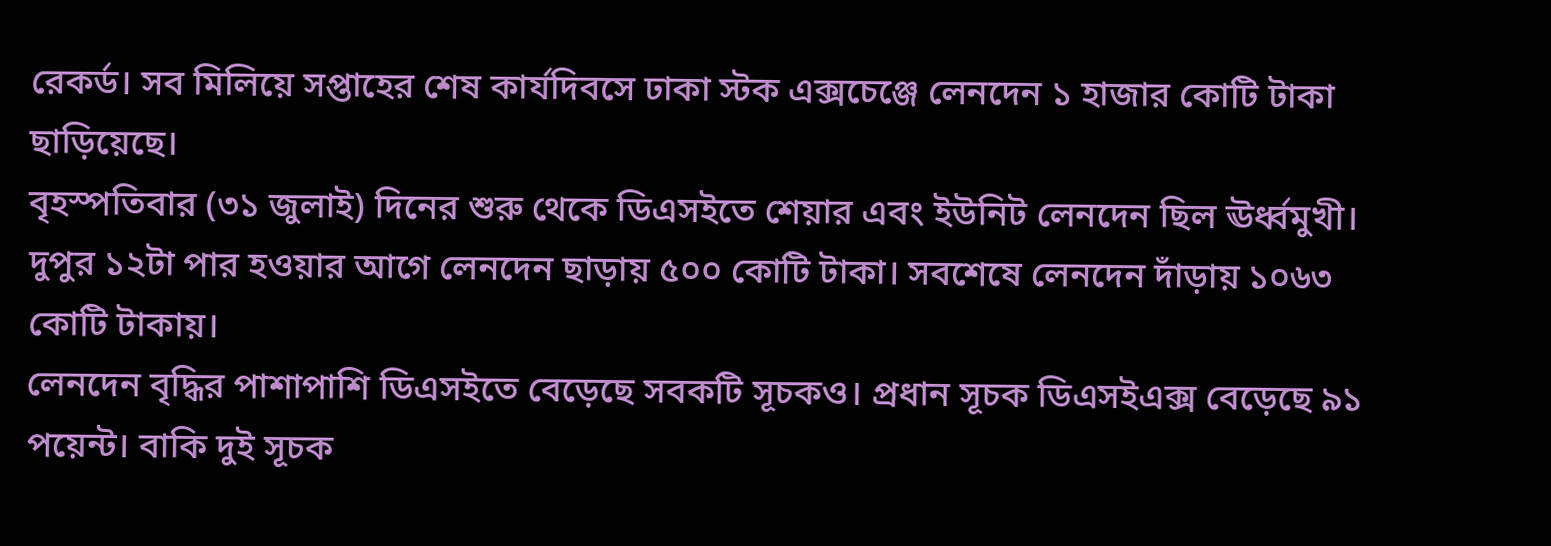রেকর্ড। সব মিলিয়ে সপ্তাহের শেষ কার্যদিবসে ঢাকা স্টক এক্সচেঞ্জে লেনদেন ১ হাজার কোটি টাকা ছাড়িয়েছে।
বৃহস্পতিবার (৩১ জুলাই) দিনের শুরু থেকে ডিএসইতে শেয়ার এবং ইউনিট লেনদেন ছিল ঊর্ধ্বমুখী। দুপুর ১২টা পার হওয়ার আগে লেনদেন ছাড়ায় ৫০০ কোটি টাকা। সবশেষে লেনদেন দাঁড়ায় ১০৬৩ কোটি টাকায়।
লেনদেন বৃদ্ধির পাশাপাশি ডিএসইতে বেড়েছে সবকটি সূচকও। প্রধান সূচক ডিএসইএক্স বেড়েছে ৯১ পয়েন্ট। বাকি দুই সূচক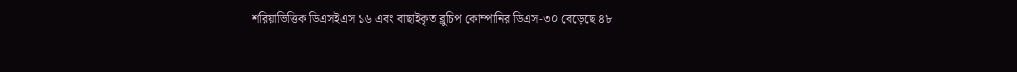শরিয়াভিত্তিক ডিএসইএস ১৬ এবং বাছাইকৃত ব্লুচিপ কোম্পানির ডিএস-৩০ বেড়েছে ৪৮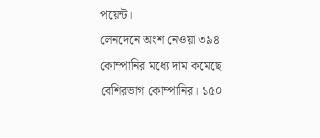পয়েন্ট।
লেনদেনে অংশ নেওয়া ৩৯৪ কোম্পানির মধ্যে দাম কমেছে বেশিরভাগ কোম্পানির। ১৫০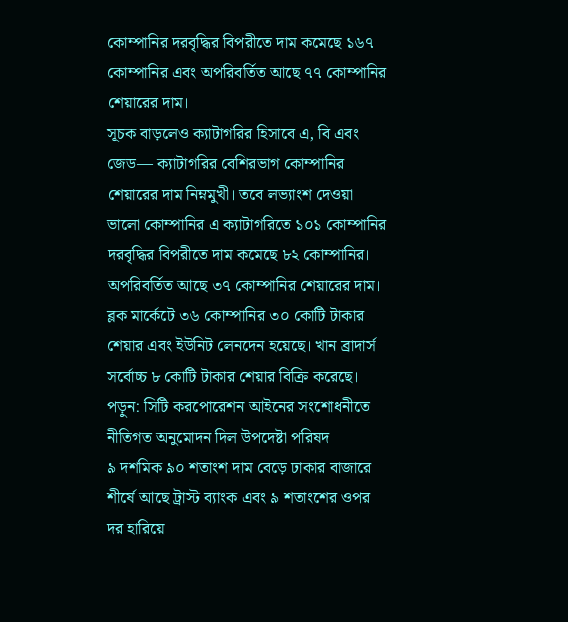কোম্পানির দরবৃদ্ধির বিপরীতে দাম কমেছে ১৬৭ কোম্পানির এবং অপরিবর্তিত আছে ৭৭ কোম্পানির শেয়ারের দাম।
সূচক বাড়লেও ক্যাটাগরির হিসাবে এ, বি এবং জেড— ক্যাটাগরির বেশিরভাগ কোম্পানির শেয়ারের দাম নিম্নমুখী। তবে লভ্যাংশ দেওয়া ভালো কোম্পানির এ ক্যাটাগরিতে ১০১ কোম্পানির দরবৃদ্ধির বিপরীতে দাম কমেছে ৮২ কোম্পানির। অপরিবর্তিত আছে ৩৭ কোম্পানির শেয়ারের দাম।
ব্লক মার্কেটে ৩৬ কোম্পানির ৩০ কোটি টাকার শেয়ার এবং ইউনিট লেনদেন হয়েছে। খান ব্রাদার্স সর্বোচ্চ ৮ কোটি টাকার শেয়ার বিক্রি করেছে।
পড়ুন: সিটি করপোরেশন আইনের সংশোধনীতে নীতিগত অনুমোদন দিল উপদেষ্টা পরিষদ
৯ দশমিক ৯০ শতাংশ দাম বেড়ে ঢাকার বাজারে শীর্ষে আছে ট্রাস্ট ব্যাংক এবং ৯ শতাংশের ওপর দর হারিয়ে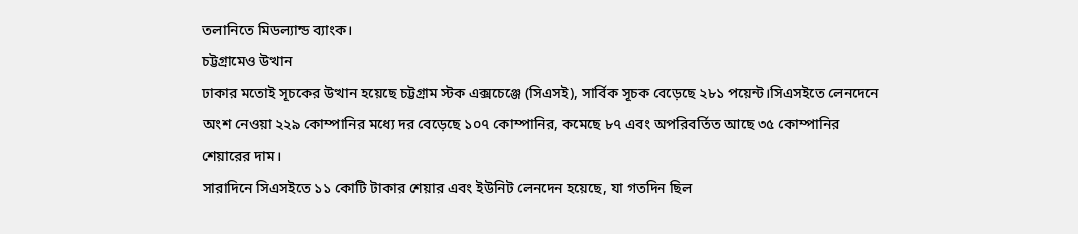তলানিতে মিডল্যান্ড ব্যাংক।
চট্টগ্রামেও উত্থান
ঢাকার মতোই সূচকের উত্থান হয়েছে চট্টগ্রাম স্টক এক্সচেঞ্জে (সিএসই), সার্বিক সূচক বেড়েছে ২৮১ পয়েন্ট।সিএসইতে লেনদেনে অংশ নেওয়া ২২৯ কোম্পানির মধ্যে দর বেড়েছে ১০৭ কোম্পানির, কমেছে ৮৭ এবং অপরিবর্তিত আছে ৩৫ কোম্পানির শেয়ারের দাম।
সারাদিনে সিএসইতে ১১ কোটি টাকার শেয়ার এবং ইউনিট লেনদেন হয়েছে, যা গতদিন ছিল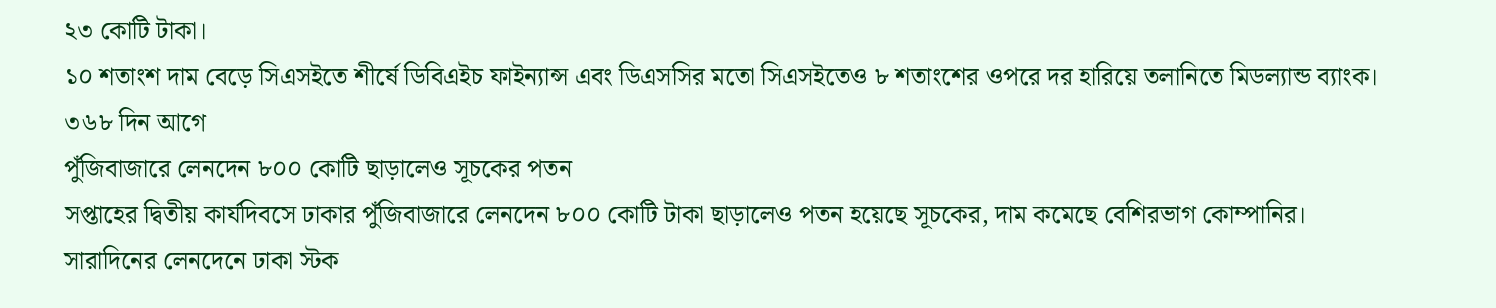২৩ কোটি টাকা।
১০ শতাংশ দাম বেড়ে সিএসইতে শীর্ষে ডিবিএইচ ফাইন্যান্স এবং ডিএসসির মতো সিএসইতেও ৮ শতাংশের ওপরে দর হারিয়ে তলানিতে মিডল্যান্ড ব্যাংক।
৩৬৮ দিন আগে
পুঁজিবাজারে লেনদেন ৮০০ কোটি ছাড়ালেও সূচকের পতন
সপ্তাহের দ্বিতীয় কার্যদিবসে ঢাকার পুঁজিবাজারে লেনদেন ৮০০ কোটি টাকা ছাড়ালেও পতন হয়েছে সূচকের, দাম কমেছে বেশিরভাগ কোম্পানির।
সারাদিনের লেনদেনে ঢাকা স্টক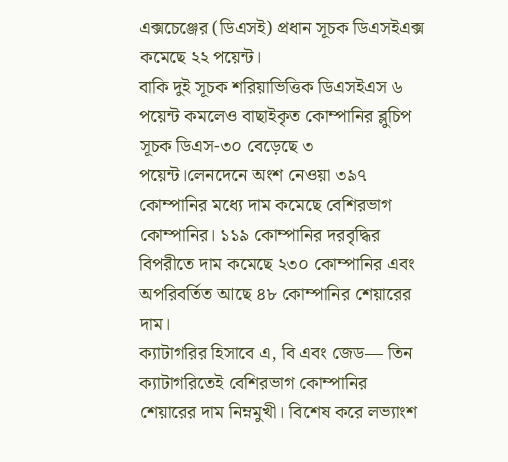এক্সচেঞ্জের (ডিএসই) প্রধান সূচক ডিএসইএক্স কমেছে ২২ পয়েন্ট।
বাকি দুই সূচক শরিয়াভিত্তিক ডিএসইএস ৬ পয়েন্ট কমলেও বাছাইকৃত কোম্পানির ব্লুচিপ সূচক ডিএস-৩০ বেড়েছে ৩ পয়েন্ট।লেনদেনে অংশ নেওয়া ৩৯৭ কোম্পানির মধ্যে দাম কমেছে বেশিরভাগ কোম্পানির। ১১৯ কোম্পানির দরবৃদ্ধির বিপরীতে দাম কমেছে ২৩০ কোম্পানির এবং অপরিবর্তিত আছে ৪৮ কোম্পানির শেয়ারের দাম।
ক্যাটাগরির হিসাবে এ, বি এবং জেড— তিন ক্যাটাগরিতেই বেশিরভাগ কোম্পানির শেয়ারের দাম নিম্নমুখী। বিশেষ করে লভ্যাংশ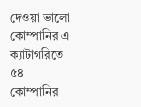দেওয়া ভালো কোম্পানির এ ক্যাটাগরিতে ৫৪ কোম্পানির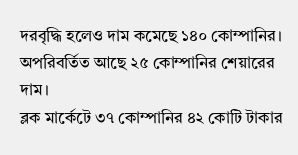দরবৃদ্ধি হলেও দাম কমেছে ১৪০ কোম্পানির। অপরিবর্তিত আছে ২৫ কোম্পানির শেয়ারের দাম।
ব্লক মার্কেটে ৩৭ কোম্পানির ৪২ কোটি টাকার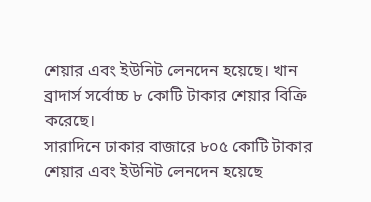শেয়ার এবং ইউনিট লেনদেন হয়েছে। খান ব্রাদার্স সর্বোচ্চ ৮ কোটি টাকার শেয়ার বিক্রি করেছে।
সারাদিনে ঢাকার বাজারে ৮০৫ কোটি টাকার শেয়ার এবং ইউনিট লেনদেন হয়েছে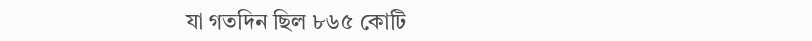যা গতদিন ছিল ৮৬৫ কোটি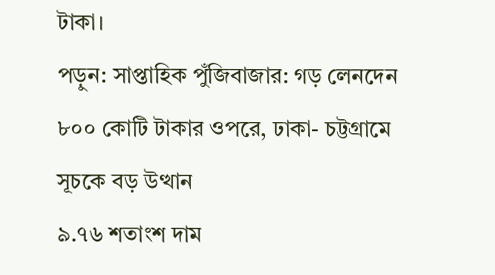টাকা।
পড়ুন: সাপ্তাহিক পুঁজিবাজার: গড় লেনদেন ৮০০ কোটি টাকার ওপরে, ঢাকা- চট্টগ্রামে সূচকে বড় উত্থান
৯.৭৬ শতাংশ দাম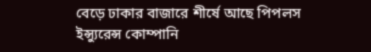বেড়ে ঢাকার বাজারে শীর্ষে আছে পিপলস ইন্স্যুরেন্স কোম্পানি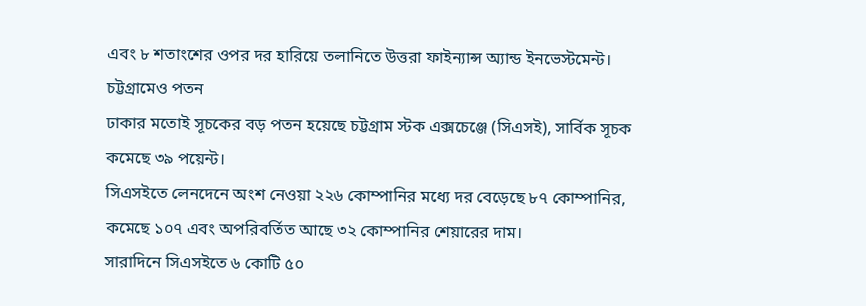এবং ৮ শতাংশের ওপর দর হারিয়ে তলানিতে উত্তরা ফাইন্যান্স অ্যান্ড ইনভেস্টমেন্ট।
চট্টগ্রামেও পতন
ঢাকার মতোই সূচকের বড় পতন হয়েছে চট্টগ্রাম স্টক এক্সচেঞ্জে (সিএসই), সার্বিক সূচক কমেছে ৩৯ পয়েন্ট।
সিএসইতে লেনদেনে অংশ নেওয়া ২২৬ কোম্পানির মধ্যে দর বেড়েছে ৮৭ কোম্পানির, কমেছে ১০৭ এবং অপরিবর্তিত আছে ৩২ কোম্পানির শেয়ারের দাম।
সারাদিনে সিএসইতে ৬ কোটি ৫০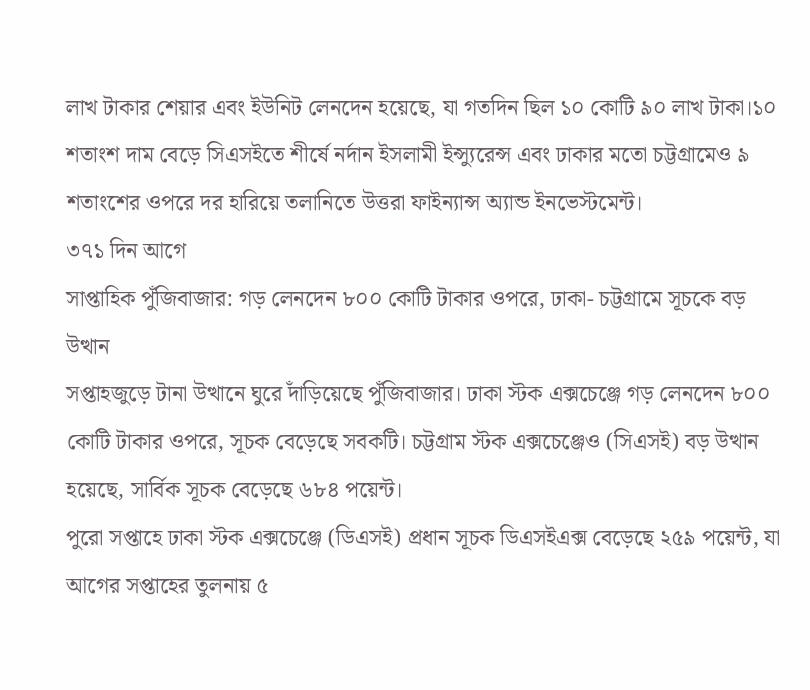লাখ টাকার শেয়ার এবং ইউনিট লেনদেন হয়েছে, যা গতদিন ছিল ১০ কোটি ৯০ লাখ টাকা।১০ শতাংশ দাম বেড়ে সিএসইতে শীর্ষে নর্দান ইসলামী ইন্স্যুরেন্স এবং ঢাকার মতো চট্টগ্রামেও ৯ শতাংশের ওপরে দর হারিয়ে তলানিতে উত্তরা ফাইন্যান্স অ্যান্ড ইনভেস্টমেন্ট।
৩৭১ দিন আগে
সাপ্তাহিক পুঁজিবাজার: গড় লেনদেন ৮০০ কোটি টাকার ওপরে, ঢাকা- চট্টগ্রামে সূচকে বড় উত্থান
সপ্তাহজুড়ে টানা উত্থানে ঘুরে দাঁড়িয়েছে পুঁজিবাজার। ঢাকা স্টক এক্সচেঞ্জে গড় লেনদেন ৮০০ কোটি টাকার ওপরে, সূচক বেড়েছে সবকটি। চট্টগ্রাম স্টক এক্সচেঞ্জেও (সিএসই) বড় উত্থান হয়েছে, সার্বিক সূচক বেড়েছে ৬৮৪ পয়েন্ট।
পুরো সপ্তাহে ঢাকা স্টক এক্সচেঞ্জে (ডিএসই) প্রধান সূচক ডিএসইএক্স বেড়েছে ২৫৯ পয়েন্ট, যা আগের সপ্তাহের তুলনায় ৫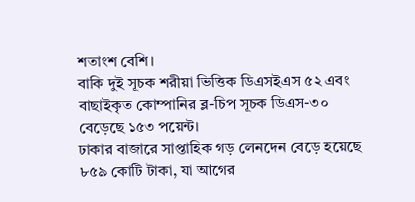শতাংশ বেশি।
বাকি দুই সূচক শরীয়া ভিত্তিক ডিএসইএস ৫২ এবং বাছাইকৃত কোম্পানির ব্ল-চিপ সূচক ডিএস-৩০ বেড়েছে ১৫৩ পয়েন্ট।
ঢাকার বাজারে সাপ্তাহিক গড় লেনদেন বেড়ে হয়েছে ৮৫৯ কোটি টাকা, যা আগের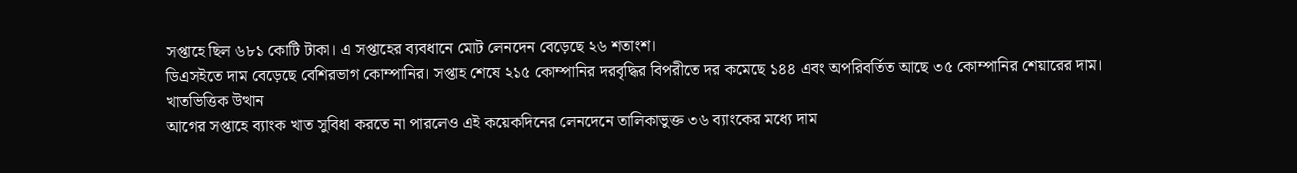সপ্তাহে ছিল ৬৮১ কোটি টাকা। এ সপ্তাহের ব্যবধানে মোট লেনদেন বেড়েছে ২৬ শতাংশ।
ডিএসইতে দাম বেড়েছে বেশিরভাগ কোম্পানির। সপ্তাহ শেষে ২১৫ কোম্পানির দরবৃদ্ধির বিপরীতে দর কমেছে ১৪৪ এবং অপরিবর্তিত আছে ৩৫ কোম্পানির শেয়ারের দাম।
খাতভিত্তিক উত্থান
আগের সপ্তাহে ব্যাংক খাত সুবিধা করতে না পারলেও এই কয়েকদিনের লেনদেনে তালিকাভুক্ত ৩৬ ব্যাংকের মধ্যে দাম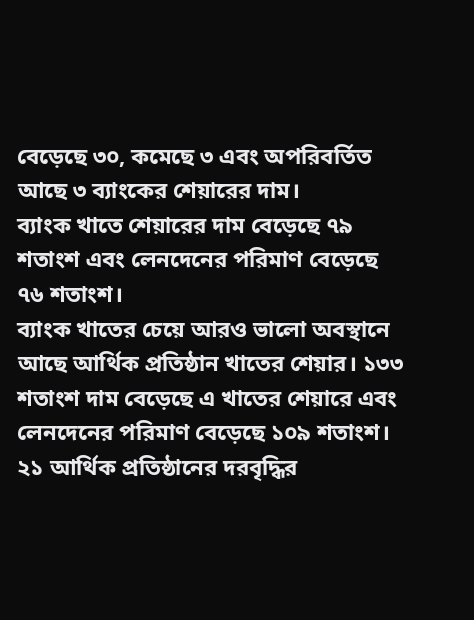বেড়েছে ৩০, কমেছে ৩ এবং অপরিবর্তিত আছে ৩ ব্যাংকের শেয়ারের দাম।
ব্যাংক খাতে শেয়ারের দাম বেড়েছে ৭৯ শতাংশ এবং লেনদেনের পরিমাণ বেড়েছে ৭৬ শতাংশ।
ব্যাংক খাতের চেয়ে আরও ভালো অবস্থানে আছে আর্থিক প্রতিষ্ঠান খাতের শেয়ার। ১৩৩ শতাংশ দাম বেড়েছে এ খাতের শেয়ারে এবং লেনদেনের পরিমাণ বেড়েছে ১০৯ শতাংশ।
২১ আর্থিক প্রতিষ্ঠানের দরবৃদ্ধির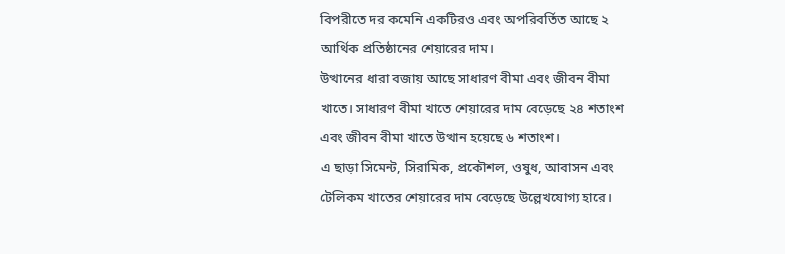বিপরীতে দর কমেনি একটিরও এবং অপরিবর্তিত আছে ২ আর্থিক প্রতিষ্ঠানের শেয়ারের দাম।
উত্থানের ধারা বজায় আছে সাধারণ বীমা এবং জীবন বীমা খাতে। সাধারণ বীমা খাতে শেয়ারের দাম বেড়েছে ২৪ শতাংশ এবং জীবন বীমা খাতে উত্থান হয়েছে ৬ শতাংশ।
এ ছাড়া সিমেন্ট, সিরামিক, প্রকৌশল, ওষুধ, আবাসন এবং টেলিকম খাতের শেয়ারের দাম বেড়েছে উল্লেখযোগ্য হারে।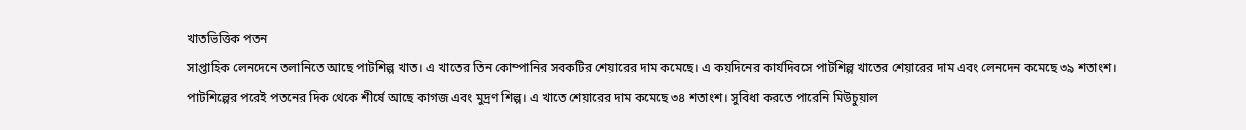খাতভিত্তিক পতন
সাপ্তাহিক লেনদেনে তলানিতে আছে পাটশিল্প খাত। এ খাতের তিন কোম্পানির সবকটির শেয়ারের দাম কমেছে। এ কয়দিনের কার্যদিবসে পাটশিল্প খাতের শেয়ারের দাম এবং লেনদেন কমেছে ৩৯ শতাংশ।
পাটশিল্পের পরেই পতনের দিক থেকে শীর্ষে আছে কাগজ এবং মুদ্রণ শিল্প। এ খাতে শেয়ারের দাম কমেছে ৩৪ শতাংশ। সুবিধা করতে পারেনি মিউচুয়াল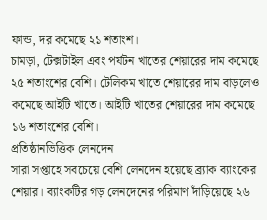ফান্ড, দর কমেছে ২১ শতাংশ।
চামড়া, টেক্সটাইল এবং পর্যটন খাতের শেয়ারের দাম কমেছে ২৫ শতাংশের বেশি। টেলিকম খাতে শেয়ারের দাম বাড়লেও কমেছে আইটি খাতে। আইটি খাতের শেয়ারের দাম কমেছে ১৬ শতাংশের বেশি।
প্রতিষ্ঠানভিত্তিক লেনদেন
সারা সপ্তাহে সবচেয়ে বেশি লেনদেন হয়েছে ব্র্যাক ব্যাংকের শেয়ার। ব্যাংকটির গড় লেনদেনের পরিমাণ দাঁড়িয়েছে ২৬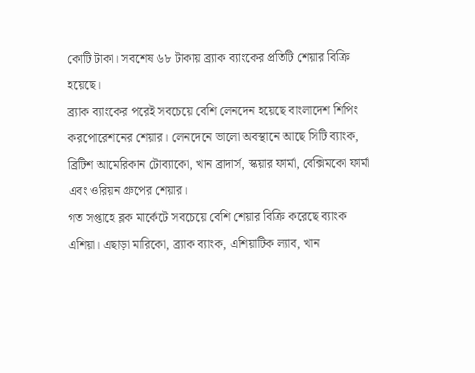কোটি টাকা। সবশেষ ৬৮ টাকায় ব্র্যাক ব্যাংকের প্রতিটি শেয়ার বিক্রি হয়েছে।
ব্র্যাক ব্যাংকের পরেই সবচেয়ে বেশি লেনদেন হয়েছে বাংলাদেশ শিপিং করপোরেশনের শেয়ার। লেনদেনে ভালো অবস্থানে আছে সিটি ব্যাংক, ব্রিটিশ আমেরিকান টোব্যাকো, খান ব্রাদার্স, স্কয়ার ফার্মা, বেক্সিমকো ফার্মা এবং ওরিয়ন গ্রুপের শেয়ার।
গত সপ্তাহে ব্লক মার্কেটে সবচেয়ে বেশি শেয়ার বিক্রি করেছে ব্যাংক এশিয়া। এছাড়া মারিকো, ব্র্যাক ব্যাংক, এশিয়াটিক ল্যাব, খান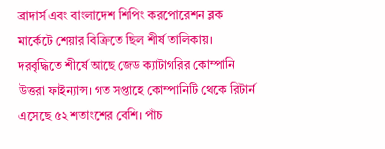ব্রাদার্স এবং বাংলাদেশ শিপিং করপোরেশন ব্লক মার্কেটে শেয়ার বিক্রিতে ছিল শীর্ষ তালিকায়।
দরবৃদ্ধিতে শীর্ষে আছে জেড ক্যাটাগরির কোম্পানি উত্তরা ফাইন্যান্স। গত সপ্তাহে কোম্পানিটি থেকে রিটার্ন এসেছে ৫২ শতাংশের বেশি। পাঁচ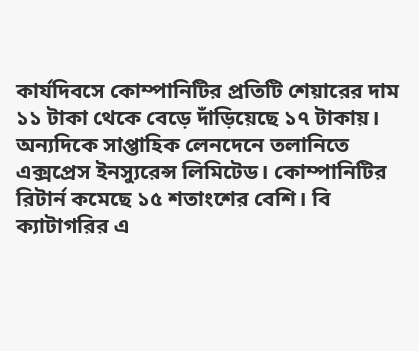কার্যদিবসে কোম্পানিটির প্রতিটি শেয়ারের দাম ১১ টাকা থেকে বেড়ে দাঁড়িয়েছে ১৭ টাকায়।
অন্যদিকে সাপ্তাহিক লেনদেনে তলানিতে এক্সপ্রেস ইনস্যুরেন্স লিমিটেড। কোম্পানিটির রিটার্ন কমেছে ১৫ শতাংশের বেশি। বি ক্যাটাগরির এ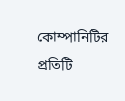কোম্পানিটির প্রতিটি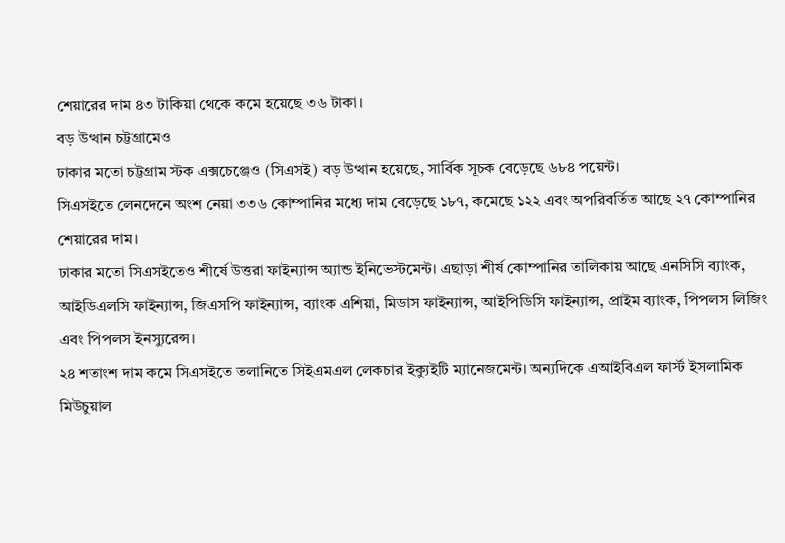শেয়ারের দাম ৪৩ টাকিয়া থেকে কমে হয়েছে ৩৬ টাকা।
বড় উত্থান চট্টগ্রামেও
ঢাকার মতো চট্টগ্রাম স্টক এক্সচেঞ্জেও (সিএসই) বড় উত্থান হয়েছে, সার্বিক সূচক বেড়েছে ৬৮৪ পয়েন্ট।
সিএসইতে লেনদেনে অংশ নেয়া ৩৩৬ কোম্পানির মধ্যে দাম বেড়েছে ১৮৭, কমেছে ১২২ এবং অপরিবর্তিত আছে ২৭ কোম্পানির শেয়ারের দাম।
ঢাকার মতো সিএসইতেও শীর্ষে উত্তরা ফাইন্যান্স অ্যান্ড ইনিভেস্টমেন্ট। এছাড়া শীর্ষ কোম্পানির তালিকায় আছে এনসিসি ব্যাংক, আইডিএলসি ফাইন্যান্স, জিএসপি ফাইন্যান্স, ব্যাংক এশিয়া, মিডাস ফাইন্যান্স, আইপিডিসি ফাইন্যান্স, প্রাইম ব্যাংক, পিপলস লিজিং এবং পিপলস ইনস্যুরেন্স।
২৪ শতাংশ দাম কমে সিএসইতে তলানিতে সিইএমএল লেকচার ইক্যুইটি ম্যানেজমেন্ট। অন্যদিকে এআইবিএল ফার্স্ট ইসলামিক মিউচুয়াল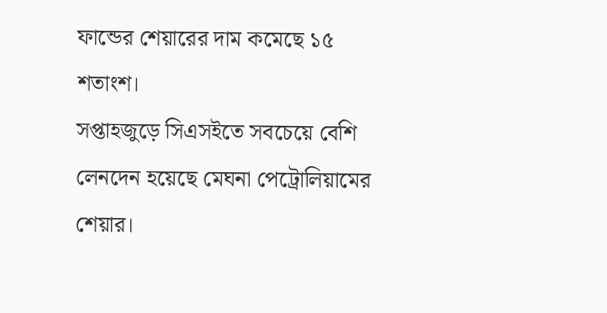ফান্ডের শেয়ারের দাম কমেছে ১৫ শতাংশ।
সপ্তাহজুড়ে সিএসইতে সবচেয়ে বেশি লেনদেন হয়েছে মেঘনা পেট্রোলিয়ামের শেয়ার।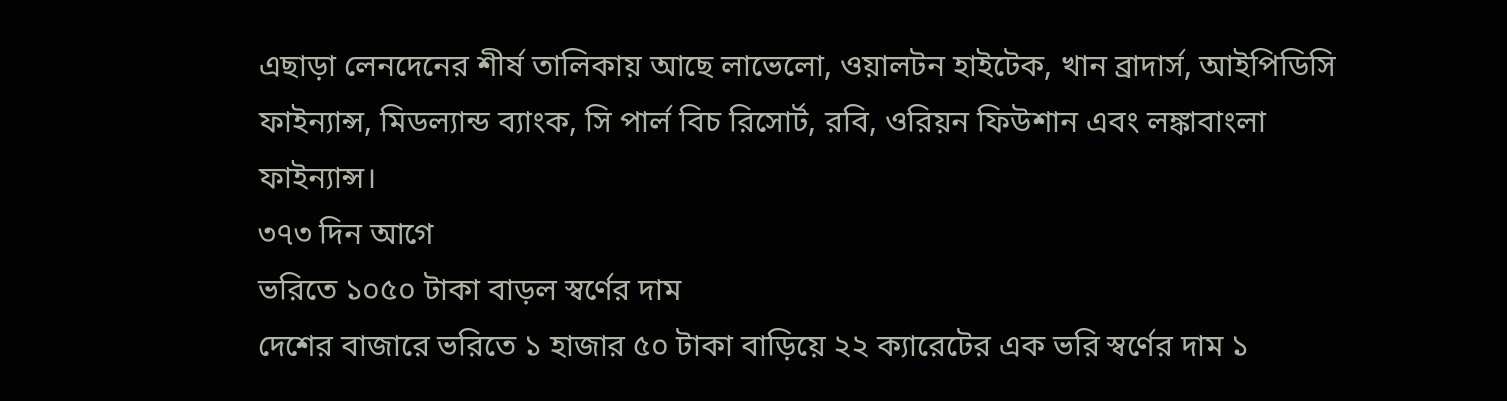এছাড়া লেনদেনের শীর্ষ তালিকায় আছে লাভেলো, ওয়ালটন হাইটেক, খান ব্রাদার্স, আইপিডিসি ফাইন্যান্স, মিডল্যান্ড ব্যাংক, সি পার্ল বিচ রিসোর্ট, রবি, ওরিয়ন ফিউশান এবং লঙ্কাবাংলা ফাইন্যান্স।
৩৭৩ দিন আগে
ভরিতে ১০৫০ টাকা বাড়ল স্বর্ণের দাম
দেশের বাজারে ভরিতে ১ হাজার ৫০ টাকা বাড়িয়ে ২২ ক্যারেটের এক ভরি স্বর্ণের দাম ১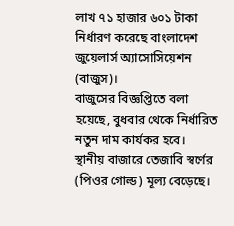লাখ ৭১ হাজার ৬০১ টাকা নির্ধারণ করেছে বাংলাদেশ জুয়েলার্স অ্যাসোসিয়েশন (বাজুস)।
বাজুসের বিজ্ঞপ্তিতে বলা হয়েছে, বুধবার থেকে নির্ধারিত নতুন দাম কার্যকর হবে।
স্থানীয় বাজারে তেজাবি স্বর্ণের (পিওর গোল্ড) মূল্য বেড়েছে।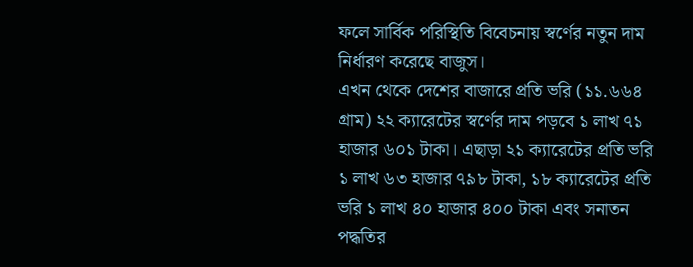ফলে সার্বিক পরিস্থিতি বিবেচনায় স্বর্ণের নতুন দাম নির্ধারণ করেছে বাজুস।
এখন থেকে দেশের বাজারে প্রতি ভরি (১১.৬৬৪ গ্রাম) ২২ ক্যারেটের স্বর্ণের দাম পড়বে ১ লাখ ৭১ হাজার ৬০১ টাকা। এছাড়া ২১ ক্যারেটের প্রতি ভরি ১ লাখ ৬৩ হাজার ৭৯৮ টাকা, ১৮ ক্যারেটের প্রতি ভরি ১ লাখ ৪০ হাজার ৪০০ টাকা এবং সনাতন পদ্ধতির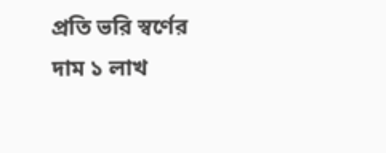প্রতি ভরি স্বর্ণের দাম ১ লাখ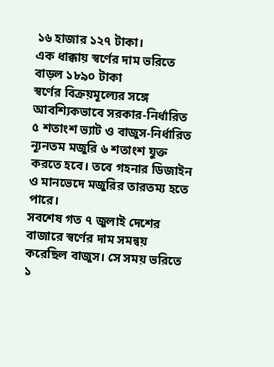১৬ হাজার ১২৭ টাকা।
এক ধাক্কায় স্বর্ণের দাম ভরিতে বাড়ল ১৮৯০ টাকা
স্বর্ণের বিক্রয়মূল্যের সঙ্গে আবশ্যিকভাবে সরকার-নির্ধারিত ৫ শতাংশ ভ্যাট ও বাজুস-নির্ধারিত ন্যূনতম মজুরি ৬ শতাংশ যুক্ত করতে হবে। তবে গহনার ডিজাইন ও মানভেদে মজুরির তারতম্য হতে পারে।
সবশেষ গত ৭ জুলাই দেশের বাজারে স্বর্ণের দাম সমন্বয় করেছিল বাজুস। সে সময় ভরিতে ১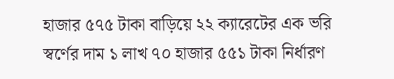হাজার ৫৭৫ টাকা বাড়িয়ে ২২ ক্যারেটের এক ভরি স্বর্ণের দাম ১ লাখ ৭০ হাজার ৫৫১ টাকা নির্ধারণ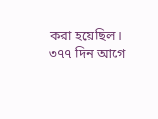করা হয়েছিল।
৩৭৭ দিন আগে